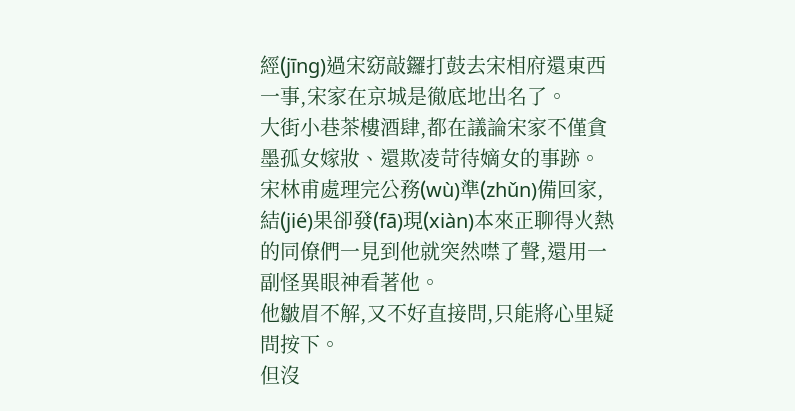經(jīng)過宋窈敲鑼打鼓去宋相府還東西一事,宋家在京城是徹底地出名了。
大街小巷茶樓酒肆,都在議論宋家不僅貪墨孤女嫁妝、還欺凌苛待嫡女的事跡。
宋林甫處理完公務(wù)準(zhǔn)備回家,結(jié)果卻發(fā)現(xiàn)本來正聊得火熱的同僚們一見到他就突然噤了聲,還用一副怪異眼神看著他。
他皺眉不解,又不好直接問,只能將心里疑問按下。
但沒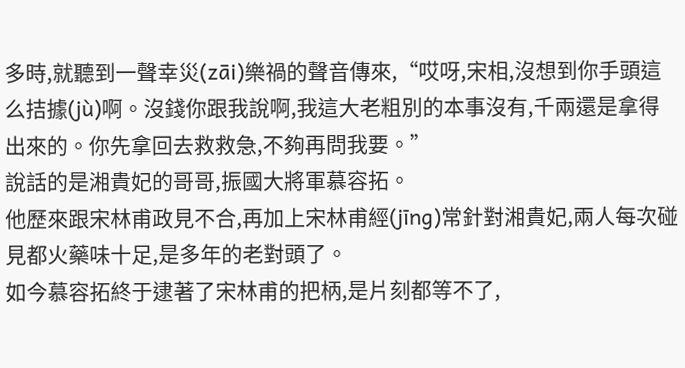多時,就聽到一聲幸災(zāi)樂禍的聲音傳來,“哎呀,宋相,沒想到你手頭這么拮據(jù)啊。沒錢你跟我說啊,我這大老粗別的本事沒有,千兩還是拿得出來的。你先拿回去救救急,不夠再問我要。”
說話的是湘貴妃的哥哥,振國大將軍慕容拓。
他歷來跟宋林甫政見不合,再加上宋林甫經(jīng)常針對湘貴妃,兩人每次碰見都火藥味十足,是多年的老對頭了。
如今慕容拓終于逮著了宋林甫的把柄,是片刻都等不了,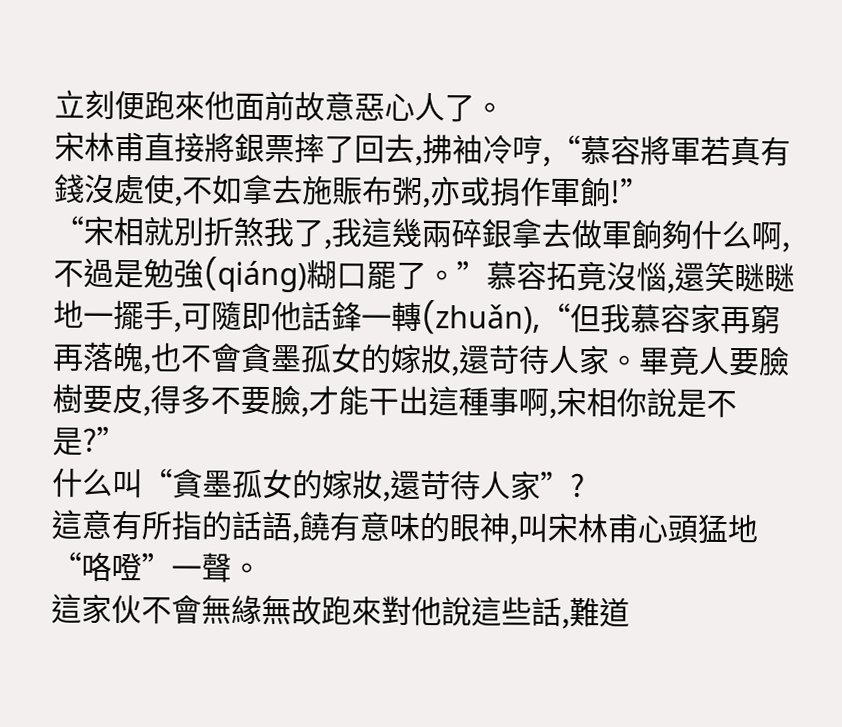立刻便跑來他面前故意惡心人了。
宋林甫直接將銀票摔了回去,拂袖冷哼,“慕容將軍若真有錢沒處使,不如拿去施賑布粥,亦或捐作軍餉!”
“宋相就別折煞我了,我這幾兩碎銀拿去做軍餉夠什么啊,不過是勉強(qiáng)糊口罷了。”慕容拓竟沒惱,還笑瞇瞇地一擺手,可隨即他話鋒一轉(zhuǎn),“但我慕容家再窮再落魄,也不會貪墨孤女的嫁妝,還苛待人家。畢竟人要臉樹要皮,得多不要臉,才能干出這種事啊,宋相你說是不是?”
什么叫“貪墨孤女的嫁妝,還苛待人家”?
這意有所指的話語,饒有意味的眼神,叫宋林甫心頭猛地“咯噔”一聲。
這家伙不會無緣無故跑來對他說這些話,難道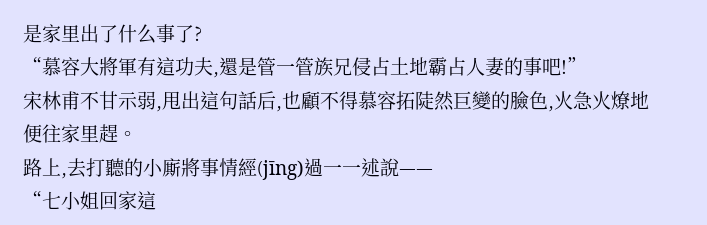是家里出了什么事了?
“慕容大將軍有這功夫,還是管一管族兄侵占土地霸占人妻的事吧!”
宋林甫不甘示弱,甩出這句話后,也顧不得慕容拓陡然巨變的臉色,火急火燎地便往家里趕。
路上,去打聽的小廝將事情經(jīng)過一一述說——
“七小姐回家這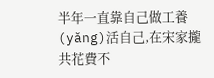半年一直靠自己做工養(yǎng)活自己,在宋家攏共花費不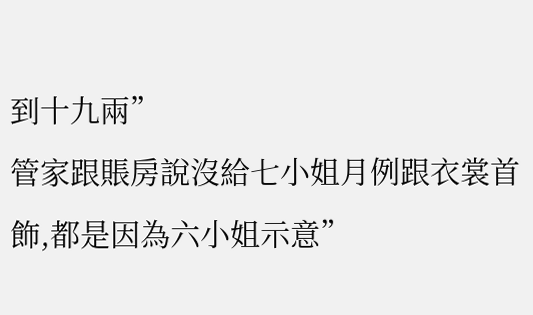到十九兩”
管家跟賬房說沒給七小姐月例跟衣裳首飾,都是因為六小姐示意”